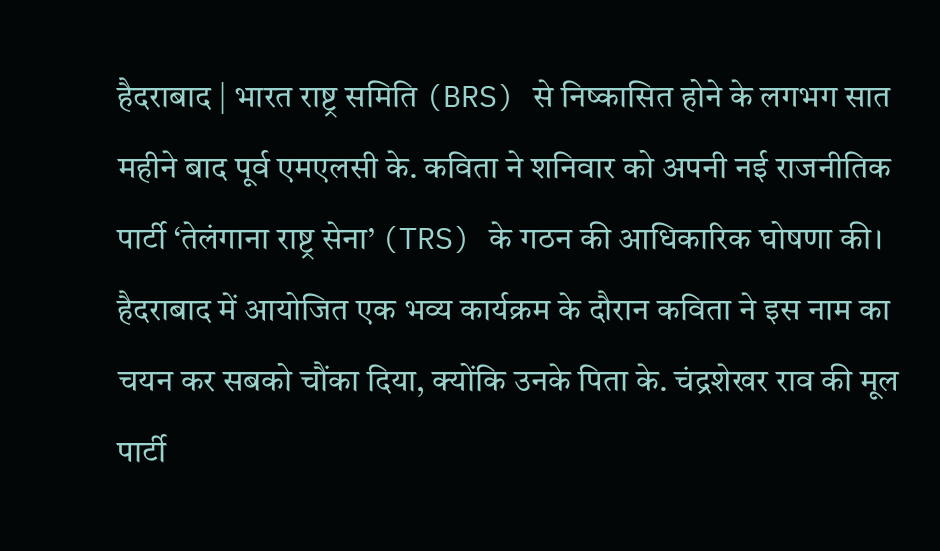हैदराबाद | भारत राष्ट्र समिति (BRS) से निष्कासित होने के लगभग सात महीने बाद पूर्व एमएलसी के. कविता ने शनिवार को अपनी नई राजनीतिक पार्टी ‘तेलंगाना राष्ट्र सेना’ (TRS) के गठन की आधिकारिक घोषणा की। हैदराबाद में आयोजित एक भव्य कार्यक्रम के दौरान कविता ने इस नाम का चयन कर सबको चौंका दिया, क्योंकि उनके पिता के. चंद्रशेखर राव की मूल पार्टी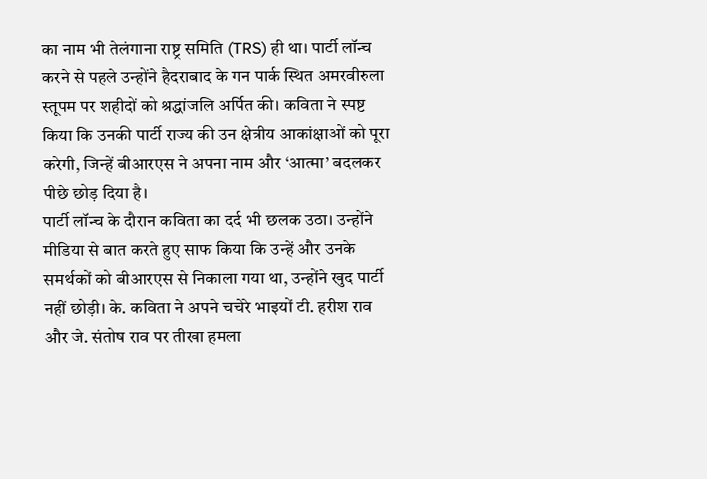का नाम भी तेलंगाना राष्ट्र समिति (TRS) ही था। पार्टी लॉन्च करने से पहले उन्होंने हैदराबाद के गन पार्क स्थित अमरवीरुला स्तूपम पर शहीदों को श्रद्धांजलि अर्पित की। कविता ने स्पष्ट किया कि उनकी पार्टी राज्य की उन क्षेत्रीय आकांक्षाओं को पूरा करेगी, जिन्हें बीआरएस ने अपना नाम और ‘आत्मा’ बदलकर पीछे छोड़ दिया है।
पार्टी लॉन्च के दौरान कविता का दर्द भी छलक उठा। उन्होंने मीडिया से बात करते हुए साफ किया कि उन्हें और उनके समर्थकों को बीआरएस से निकाला गया था, उन्होंने खुद पार्टी नहीं छोड़ी। के. कविता ने अपने चचेरे भाइयों टी. हरीश राव और जे. संतोष राव पर तीखा हमला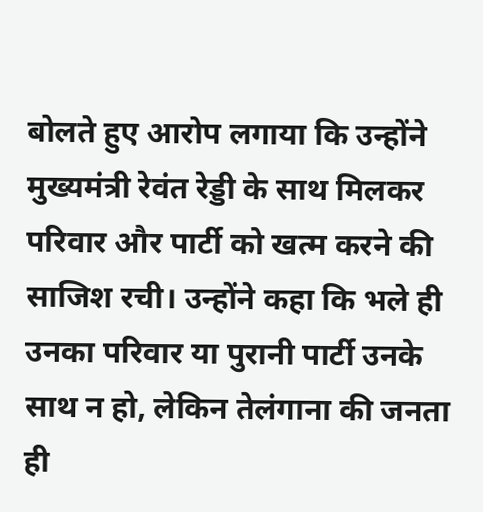बोलते हुए आरोप लगाया कि उन्होंने मुख्यमंत्री रेवंत रेड्डी के साथ मिलकर परिवार और पार्टी को खत्म करने की साजिश रची। उन्होंने कहा कि भले ही उनका परिवार या पुरानी पार्टी उनके साथ न हो, लेकिन तेलंगाना की जनता ही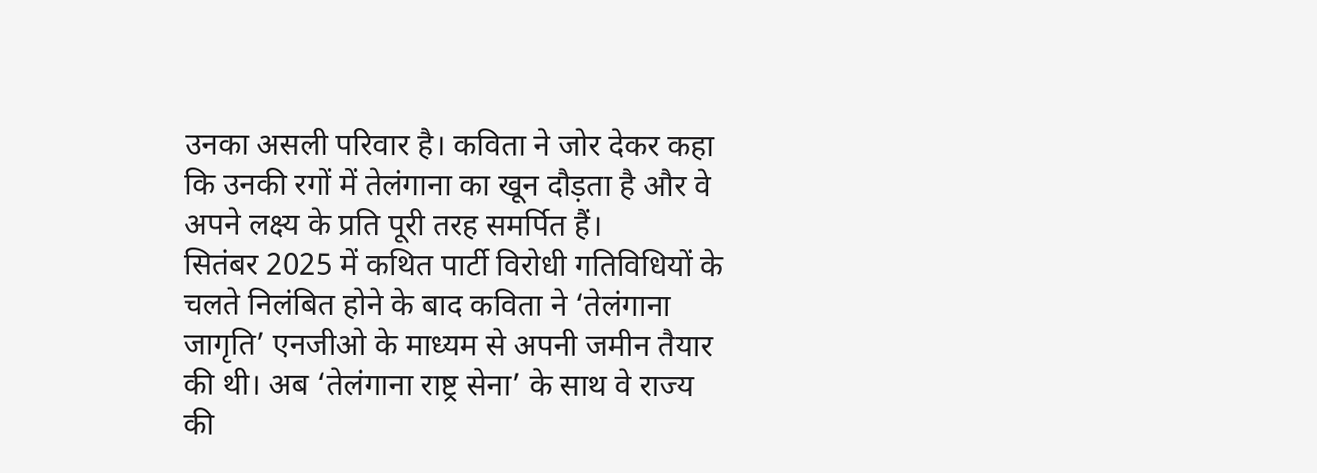उनका असली परिवार है। कविता ने जोर देकर कहा कि उनकी रगों में तेलंगाना का खून दौड़ता है और वे अपने लक्ष्य के प्रति पूरी तरह समर्पित हैं।
सितंबर 2025 में कथित पार्टी विरोधी गतिविधियों के चलते निलंबित होने के बाद कविता ने ‘तेलंगाना जागृति’ एनजीओ के माध्यम से अपनी जमीन तैयार की थी। अब ‘तेलंगाना राष्ट्र सेना’ के साथ वे राज्य की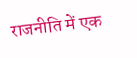राजनीति में एक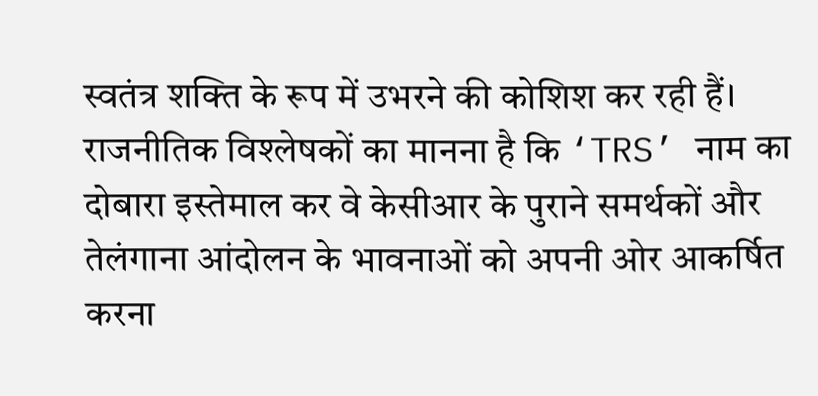स्वतंत्र शक्ति के रूप में उभरने की कोशिश कर रही हैं। राजनीतिक विश्लेषकों का मानना है कि ‘TRS’ नाम का दोबारा इस्तेमाल कर वे केसीआर के पुराने समर्थकों और तेलंगाना आंदोलन के भावनाओं को अपनी ओर आकर्षित करना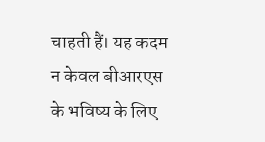चाहती हैं। यह कदम न केवल बीआरएस के भविष्य के लिए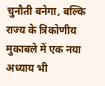चुनौती बनेगा, बल्कि राज्य के त्रिकोणीय मुकाबले में एक नया अध्याय भी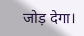जोड़ देगा।